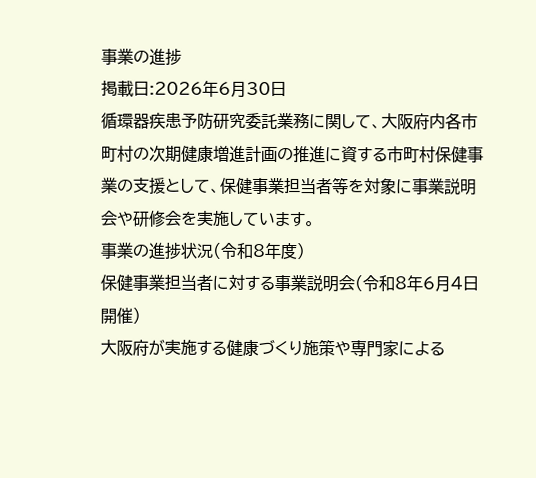事業の進捗
掲載日:2026年6月30日
循環器疾患予防研究委託業務に関して、大阪府内各市町村の次期健康増進計画の推進に資する市町村保健事業の支援として、保健事業担当者等を対象に事業説明会や研修会を実施しています。
事業の進捗状況(令和8年度)
保健事業担当者に対する事業説明会(令和8年6月4日開催)
大阪府が実施する健康づくり施策や専門家による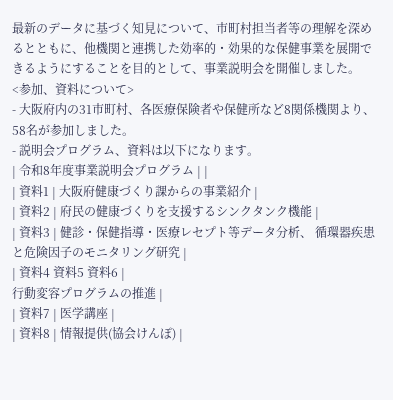最新のデータに基づく知見について、市町村担当者等の理解を深めるとともに、他機関と連携した効率的・効果的な保健事業を展開できるようにすることを目的として、事業説明会を開催しました。
<参加、資料について>
- 大阪府内の31市町村、各医療保険者や保健所など8関係機関より、58名が参加しました。
- 説明会プログラム、資料は以下になります。
| 令和8年度事業説明会プログラム | |
| 資料1 | 大阪府健康づくり課からの事業紹介 |
| 資料2 | 府民の健康づくりを支援するシンクタンク機能 |
| 資料3 | 健診・保健指導・医療レセプト等データ分析、 循環器疾患と危険因子のモニタリング研究 |
| 資料4 資料5 資料6 |
行動変容プログラムの推進 |
| 資料7 | 医学講座 |
| 資料8 | 情報提供(協会けんぽ) |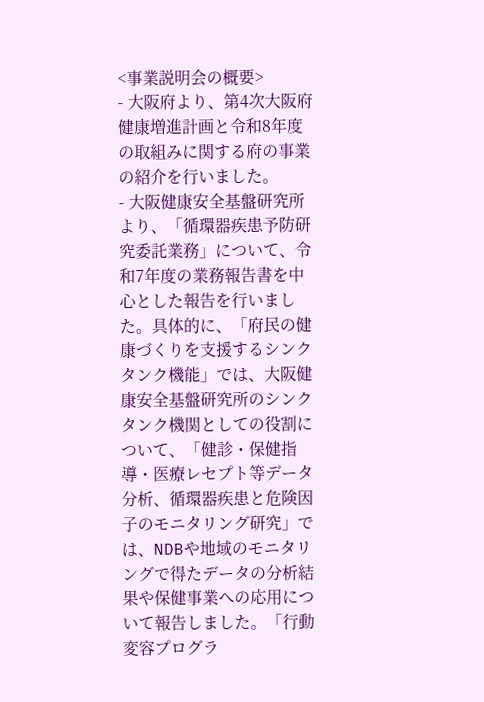<事業説明会の概要>
- 大阪府より、第4次大阪府健康増進計画と令和8年度の取組みに関する府の事業の紹介を行いました。
- 大阪健康安全基盤研究所より、「循環器疾患予防研究委託業務」について、令和7年度の業務報告書を中心とした報告を行いました。具体的に、「府民の健康づくりを支援するシンクタンク機能」では、大阪健康安全基盤研究所のシンクタンク機関としての役割について、「健診・保健指導・医療レセプト等データ分析、循環器疾患と危険因子のモニタリング研究」では、NDBや地域のモニタリングで得たデータの分析結果や保健事業への応用について報告しました。「行動変容プログラ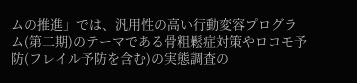ムの推進」では、汎用性の高い行動変容プログラム(第二期)のテーマである骨粗鬆症対策やロコモ予防(フレイル予防を含む)の実態調査の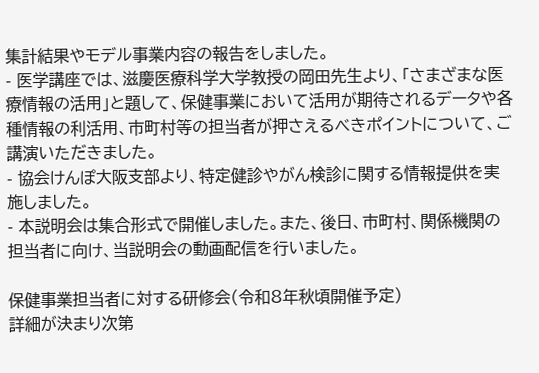集計結果やモデル事業内容の報告をしました。
- 医学講座では、滋慶医療科学大学教授の岡田先生より、「さまざまな医療情報の活用」と題して、保健事業において活用が期待されるデータや各種情報の利活用、市町村等の担当者が押さえるべきポイントについて、ご講演いただきました。
- 協会けんぽ大阪支部より、特定健診やがん検診に関する情報提供を実施しました。
- 本説明会は集合形式で開催しました。また、後日、市町村、関係機関の担当者に向け、当説明会の動画配信を行いました。

保健事業担当者に対する研修会(令和8年秋頃開催予定)
詳細が決まり次第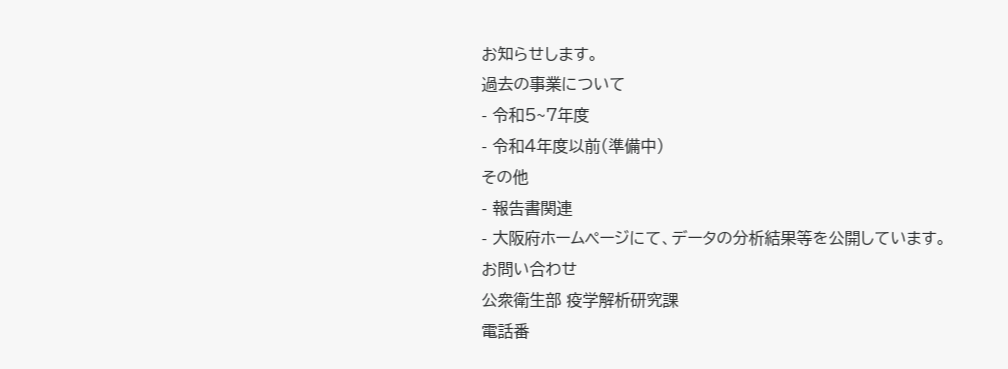お知らせします。
過去の事業について
- 令和5~7年度
- 令和4年度以前(準備中)
その他
- 報告書関連
- 大阪府ホームページにて、データの分析結果等を公開しています。
お問い合わせ
公衆衛生部 疫学解析研究課
電話番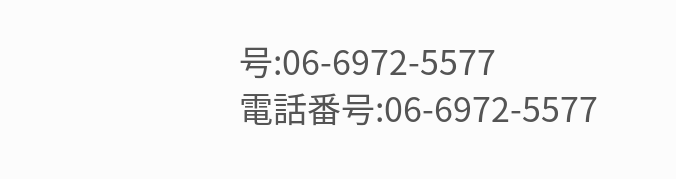号:06-6972-5577
電話番号:06-6972-5577